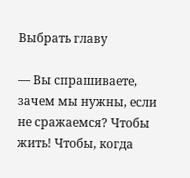Выбрать главу

— Вы спрашиваете, зачем мы нужны, если не сражаемся? Чтобы жить! Чтобы, когда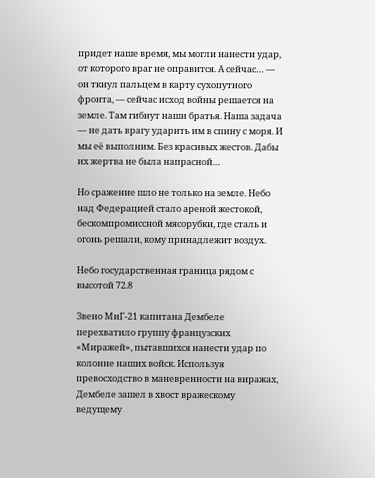придет наше время, мы могли нанести удар, от которого враг не оправится. А сейчас… — он ткнул пальцем в карту сухопутного фронта, — сейчас исход войны решается на земле. Там гибнут наши братья. Наша задача — не дать врагу ударить им в спину с моря. И мы её выполним. Без красивых жестов. Дабы их жертва не была напрасной…

Но сражение шло не только на земле. Небо над Федерацией стало ареной жестокой, бескомпромиссной мясорубки, где сталь и огонь решали, кому принадлежит воздух.

Небо государственная граница рядом с высотой 72.8

Звено МиГ-21 капитана Дембеле перехватило группу французских «Миражей», пытавшихся нанести удар по колонне наших войск. Используя превосходство в маневренности на виражах, Дембеле зашел в хвост вражескому ведущему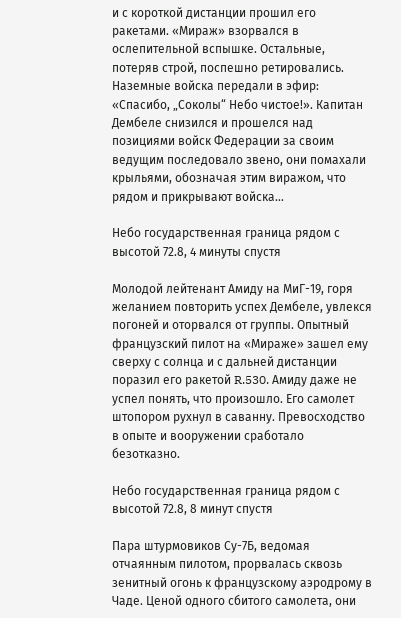и с короткой дистанции прошил его ракетами. «Мираж» взорвался в ослепительной вспышке. Остальные, потеряв строй, поспешно ретировались. Наземные войска передали в эфир: «Спасибо, „Соколы“ Небо чистое!». Капитан Дембеле снизился и прошелся над позициями войск Федерации за своим ведущим последовало звено, они помахали крыльями, обозначая этим виражом, что рядом и прикрывают войска…

Небо государственная граница рядом с высотой 72.8, 4 минуты спустя

Молодой лейтенант Амиду на МиГ-19, горя желанием повторить успех Дембеле, увлекся погоней и оторвался от группы. Опытный французский пилот на «Мираже» зашел ему сверху с солнца и с дальней дистанции поразил его ракетой R.530. Амиду даже не успел понять, что произошло. Его самолет штопором рухнул в саванну. Превосходство в опыте и вооружении сработало безотказно.

Небо государственная граница рядом с высотой 72.8, 8 минут спустя

Пара штурмовиков Су-7Б, ведомая отчаянным пилотом, прорвалась сквозь зенитный огонь к французскому аэродрому в Чаде. Ценой одного сбитого самолета, они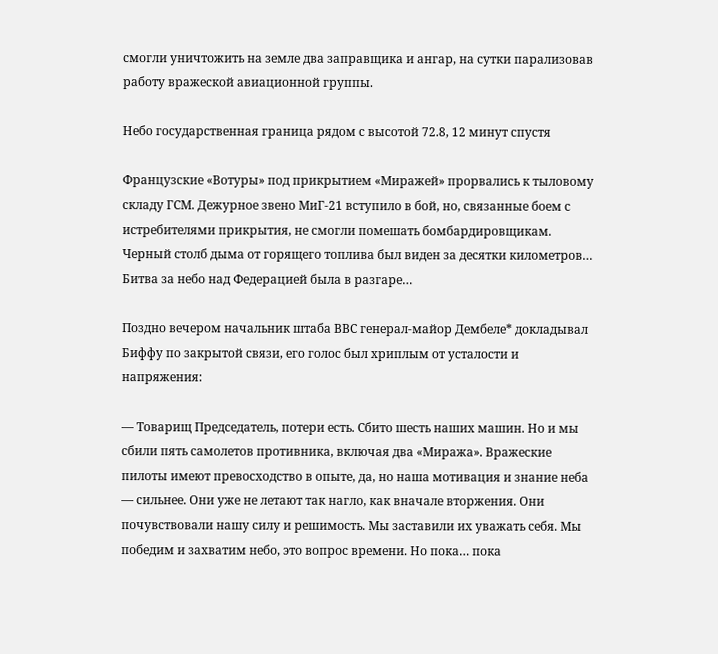смогли уничтожить на земле два заправщика и ангар, на сутки парализовав работу вражеской авиационной группы.

Небо государственная граница рядом с высотой 72.8, 12 минут спустя

Французские «Вотуры» под прикрытием «Миражей» прорвались к тыловому складу ГСМ. Дежурное звено МиГ-21 вступило в бой, но, связанные боем с истребителями прикрытия, не смогли помешать бомбардировщикам. Черный столб дыма от горящего топлива был виден за десятки километров… Битва за небо над Федерацией была в разгаре…

Поздно вечером начальник штаба ВВС генерал-майор Дембеле* докладывал Биффу по закрытой связи, его голос был хриплым от усталости и напряжения:

— Товарищ Председатель, потери есть. Сбито шесть наших машин. Но и мы сбили пять самолетов противника, включая два «Миража». Вражеские пилоты имеют превосходство в опыте, да, но наша мотивация и знание неба — сильнее. Они уже не летают так нагло, как вначале вторжения. Они почувствовали нашу силу и решимость. Мы заставили их уважать себя. Мы победим и захватим небо, это вопрос времени. Но пока… пока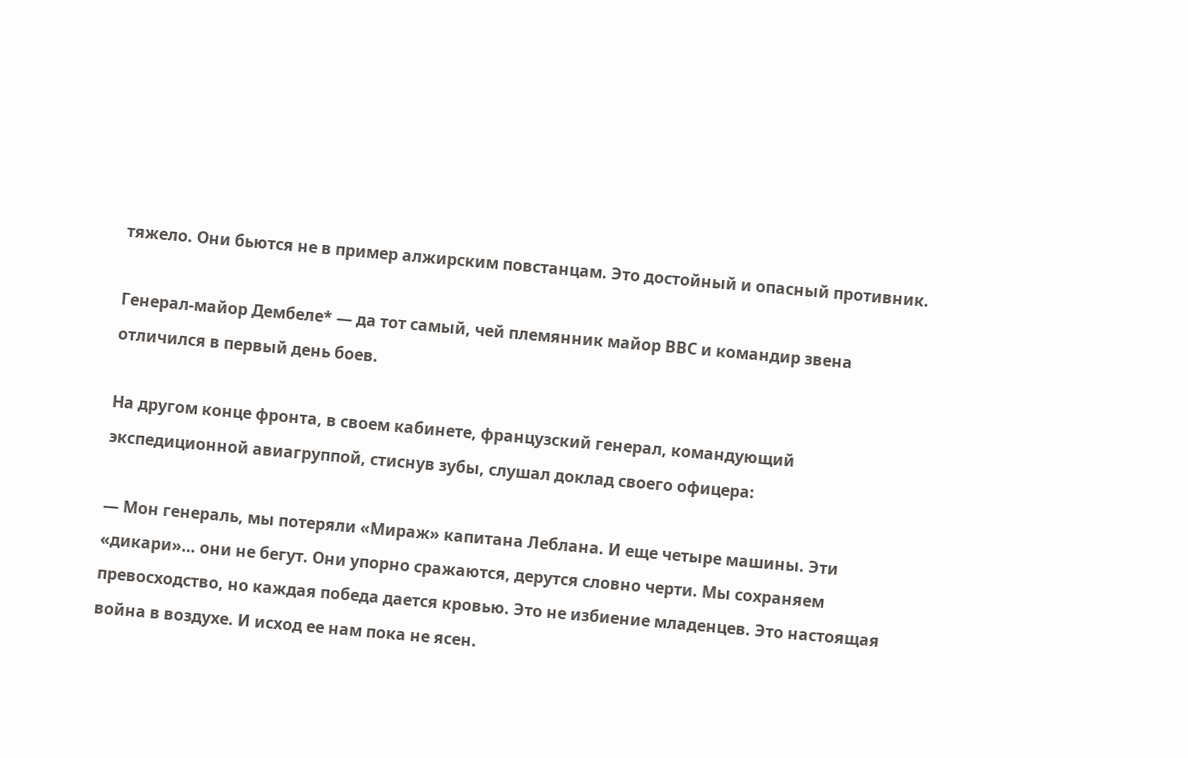тяжело. Они бьются не в пример алжирским повстанцам. Это достойный и опасный противник.

Генерал-майор Дембеле* — да тот самый, чей племянник майор ВВС и командир звена отличился в первый день боев.

На другом конце фронта, в своем кабинете, французский генерал, командующий экспедиционной авиагруппой, стиснув зубы, слушал доклад своего офицера:

— Мон генераль, мы потеряли «Мираж» капитана Леблана. И еще четыре машины. Эти «дикари»… они не бегут. Они упорно сражаются, дерутся словно черти. Мы сохраняем превосходство, но каждая победа дается кровью. Это не избиение младенцев. Это настоящая война в воздухе. И исход ее нам пока не ясен.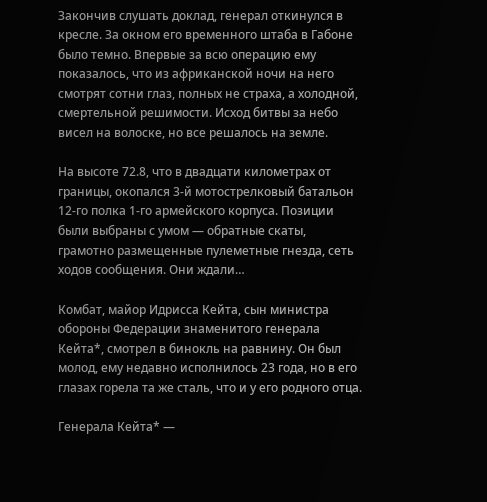Закончив слушать доклад, генерал откинулся в кресле. За окном его временного штаба в Габоне было темно. Впервые за всю операцию ему показалось, что из африканской ночи на него смотрят сотни глаз, полных не страха, а холодной, смертельной решимости. Исход битвы за небо висел на волоске, но все решалось на земле.

На высоте 72.8, что в двадцати километрах от границы, окопался 3-й мотострелковый батальон 12-го полка 1-го армейского корпуса. Позиции были выбраны с умом — обратные скаты, грамотно размещенные пулеметные гнезда, сеть ходов сообщения. Они ждали…

Комбат, майор Идрисса Кейта, сын министра обороны Федерации знаменитого генерала Кейта*, смотрел в бинокль на равнину. Он был молод, ему недавно исполнилось 23 года, но в его глазах горела та же сталь, что и у его родного отца.

Генерала Кейта* —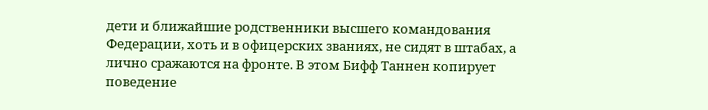дети и ближайшие родственники высшего командования Федерации, хоть и в офицерских званиях, не сидят в штабах, а лично сражаются на фронте. В этом Бифф Таннен копирует поведение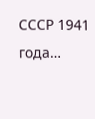СССР 1941 года…